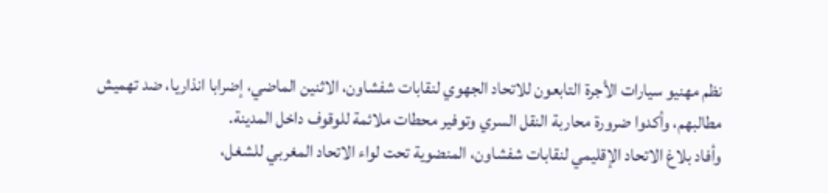نظم مهنيو سيارات الأجرة التابعون للاتحاد الجهوي لنقابات شفشاون، الاثنين الماضي، إضرابا انذاريا، ضد تهميش مطالبهم، وأكدوا ضرورة محاربة النقل السري وتوفير محطات ملائمة للوقوف داخل المدينة.
وأفاد بلاغ الاتحاد الإقليمي لنقابات شفشاون، المنضوية تحت لواء الاتحاد المغربي للشغل،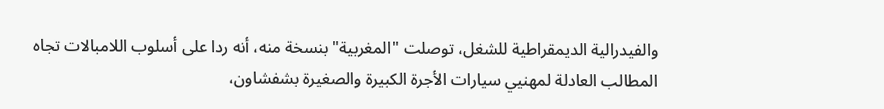والفيدرالية الديمقراطية للشغل، توصلت "المغربية" بنسخة منه، أنه ردا على أسلوب اللامبالات تجاه المطالب العادلة لمهنيي سيارات الأجرة الكبيرة والصغيرة بشفشاون،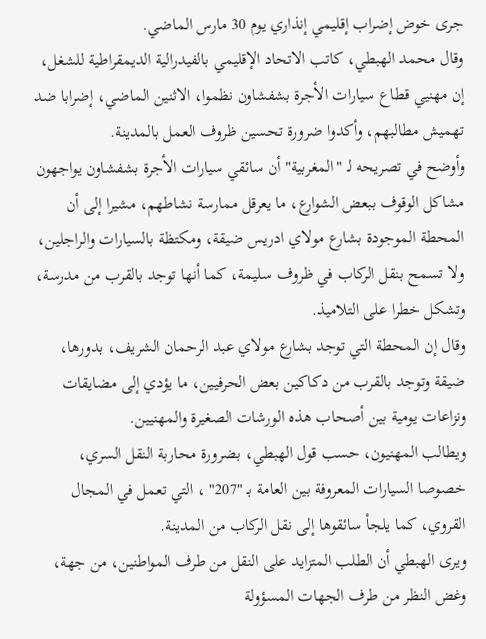جرى خوض إضراب إقليمي إنذاري يوم 30 مارس الماضي.
وقال محمد الهبطي، كاتب الاتحاد الإقليمي بالفيدرالية الديمقراطية للشغل، إن مهنيي قطاع سيارات الأجرة بشفشاون نظموا، الاثنين الماضي، إضرابا ضد تهميش مطالبهم، وأكدوا ضرورة تحسين ظروف العمل بالمدينة.
وأوضح في تصريحه لـ "المغربية" أن سائقي سيارات الأجرة بشفشاون يواجهون مشاكل الوقوف ببعض الشوارع، ما يعرقل ممارسة نشاطهم، مشيرا إلى أن المحطة الموجودة بشارع مولاي ادريس ضيقة، ومكتظة بالسيارات والراجلين، ولا تسمح بنقل الركاب في ظروف سليمة، كما أنها توجد بالقرب من مدرسة، وتشكل خطرا على التلاميذ.
وقال إن المحطة التي توجد بشارع مولاي عبد الرحمان الشريف، بدورها، ضيقة وتوجد بالقرب من دكاكين بعض الحرفيين، ما يؤدي إلى مضايقات ونزاعات يومية بين أصحاب هذه الورشات الصغيرة والمهنيين.
ويطالب المهنيون، حسب قول الهبطي، بضرورة محاربة النقل السري، خصوصا السيارات المعروفة بين العامة بـ "207" ، التي تعمل في المجال القروي، كما يلجأ سائقوها إلى نقل الركاب من المدينة.
ويرى الهبطي أن الطلب المتزايد على النقل من طرف المواطنين، من جهة، وغض النظر من طرف الجهات المسؤولة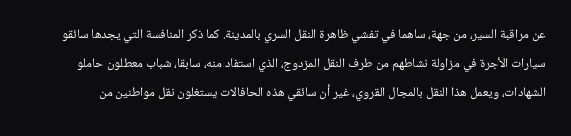عن مراقبة السير، من جهة، ساهما في تفشي ظاهرة النقل السري بالمدينة. كما ذكر المنافسة التي يجدها سائقو سيارات الأجرة في مزاولة نشاطهم من طرف النقل المزدوج، الذي استفاد منه، سابقا، شباب معطلون حاملو الشهادات، ويعمل هذا النقل بالمجال القروي، غير أن سائقي هذه الحافالات يستغلون نقل مواطنين من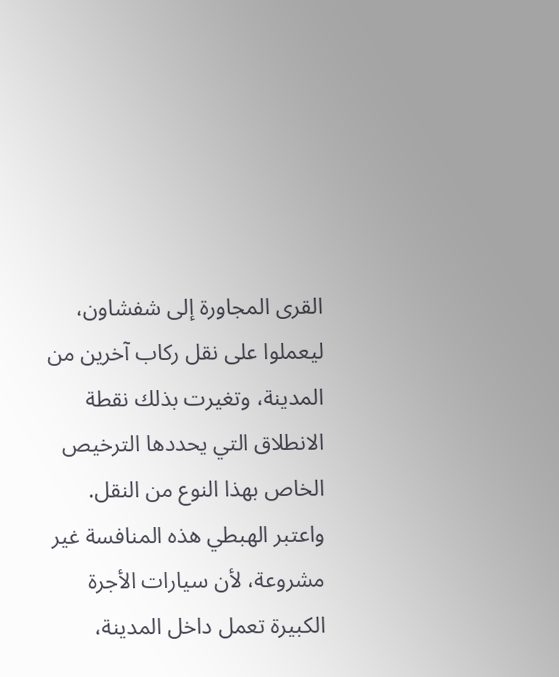القرى المجاورة إلى شفشاون، ليعملوا على نقل ركاب آخرين من المدينة، وتغيرت بذلك نقطة الانطلاق التي يحددها الترخيص الخاص بهذا النوع من النقل.
واعتبر الهبطي هذه المنافسة غير مشروعة، لأن سيارات الأجرة الكبيرة تعمل داخل المدينة،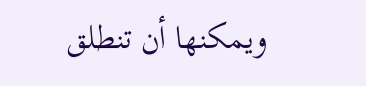ويمكنها أن تنطلق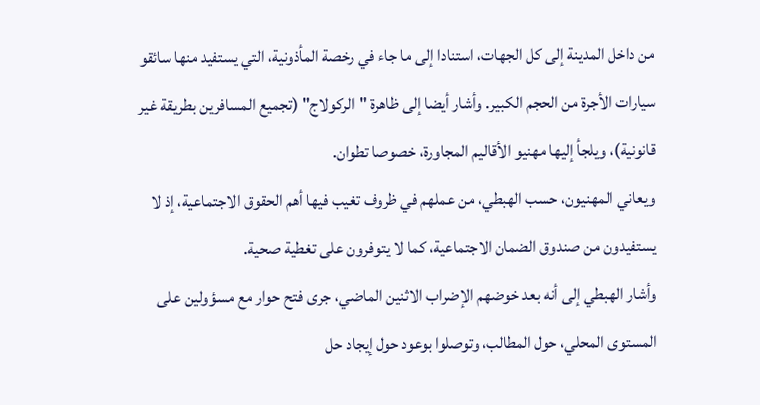من داخل المدينة إلى كل الجهات، استنادا إلى ما جاء في رخصة المأذونية، التي يستفيد منها سائقو سيارات الأجرة من الحجم الكبير. وأشار أيضا إلى ظاهرة "الركولاج" (تجميع المسافرين بطريقة غير قانونية)، ويلجأ إليها مهنيو الأقاليم المجاورة، خصوصا تطوان.
ويعاني المهنيون، حسب الهبطي، من عملهم في ظروف تغيب فيها أهم الحقوق الاجتماعية، إذ لا يستفيدون من صندوق الضمان الاجتماعية، كما لا يتوفرون على تغطية صحية.
وأشار الهبطي إلى أنه بعد خوضهم الإضراب الاثنين الماضي، جرى فتح حوار مع مسؤولين على المستوى المحلي، حول المطالب، وتوصلوا بوعود حول إيجاد حل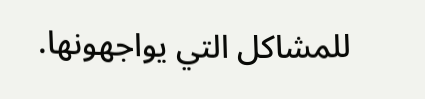للمشاكل التي يواجهونها.